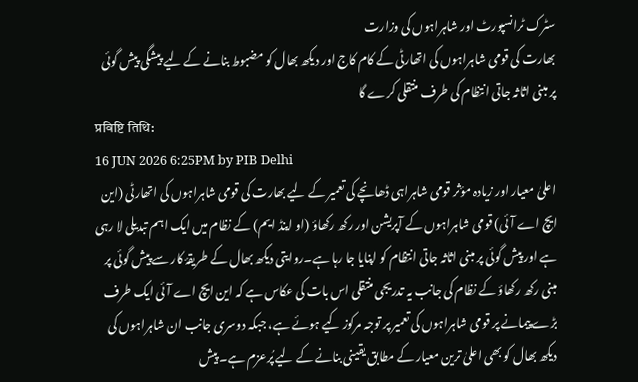سٹرک ٹرانسپورٹ اور شاہراہوں کی وزارت
بھارت کی قومی شاہراہوں کی اتھارٹی کے کام کاج اور دیکھ بھال کو مضبوط بنانے کے لیے پیشگی پیش گوئی پر مبنی اثاثہ جاتی انتظام کی طرف منتقلی کرے گا
प्रविष्टि तिथि:
16 JUN 2026 6:25PM by PIB Delhi
اعلیٰ معیار اور زیادہ مؤثر قومی شاہراہی ڈھانچے کی تعمیر کے لیے بھارت کی قومی شاہراہوں کی اتھارٹی (این ایچ اے آئی) قومی شاہراہوں کے آپریشن اور رکھ رکھاؤ (او اینڈ ایم) کے نظام میں ایک اہم تبدیلی لا رہی ہے اور پیش گوئی پر مبنی اثاثہ جاتی انتظام کو اپنایا جا رہا ہے۔روایتی دیکھ بھال کے طریقۂ کار سے پیش گوئی پر مبنی رکھ رکھاؤ کے نظام کی جانب یہ تدریجی منتقلی اس بات کی عکاس ہے کہ این ایچ اے آئی ایک طرف بڑے پیمانے پر قومی شاہراہوں کی تعمیر پر توجہ مرکوز کیے ہوئے ہے، جبکہ دوسری جانب ان شاہراہوں کی دیکھ بھال کو بھی اعلیٰ ترین معیار کے مطابق یقینی بنانے کے لیے پُرعزم ہے۔ پیش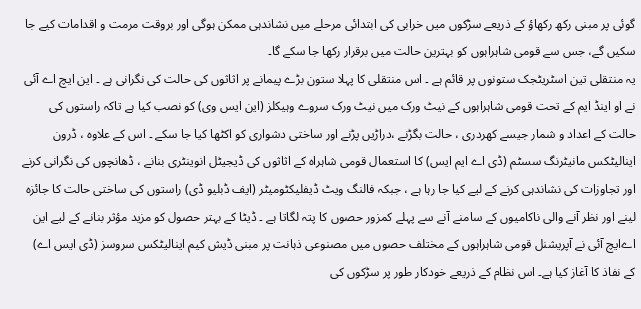گوئی پر مبنی رکھ رکھاؤ کے ذریعے سڑکوں میں خرابی کی ابتدائی مرحلے میں نشاندہی ممکن ہوگی اور بروقت مرمت و اقدامات کیے جا سکیں گے، جس سے قومی شاہراہوں کو بہترین حالت میں برقرار رکھا جا سکے گا۔
یہ منتقلی تین اسٹریٹجک ستونوں پر قائم ہے ۔ اس منتقلی کا پہلا ستون بڑے پیمانے پر اثاثوں کی حالت کی نگرانی ہے ۔ این ایچ اے آئی نے او اینڈ ایم کے تحت قومی شاہراہوں کے نیٹ ورک میں نیٹ ورک سروے وہیکلز (این ایس وی) کو نصب کیا ہے تاکہ راستوں کی حالت کے اعداد و شمار جیسے کھردری ، حالت بگڑنے ،دراڑیں پڑنے اور ساختی دشواری کو اکٹھا کیا جا سکے ۔ اس کے علاوہ ، ڈرون اینالیٹکس مانیٹرنگ سسٹم (ڈی اے ایم ایس) کا استعمال قومی شاہراہ کے اثاثوں کی ڈیجیٹل انوینٹری بنانے ، ڈھانچوں کی نگرانی کرنے اور تجاوزات کی نشاندہی کرنے کے لیے کیا جا رہا ہے ، جبکہ فالنگ ویٹ ڈیفلیکٹومیٹر (ایف ڈبلیو ڈی) راستوں کی ساختی حالت کا جائزہ لینے اور نظر آنے والی ناکامیوں کے سامنے آنے سے پہلے کمزور حصوں کا پتہ لگاتا ہے ۔ ڈیٹا کے بہتر حصول کو مزید مؤثر بنانے کے لیے این اےایچ آئی نے آپریشنل قومی شاہراہوں کے مختلف حصوں میں مصنوعی ذہانت پر مبنی ڈیش کیم اینالیٹکس سروسز (ڈی ایس اے) کے نفاذ کا آغاز کیا ہے۔ اس نظام کے ذریعے خودکار طور پر سڑکوں کی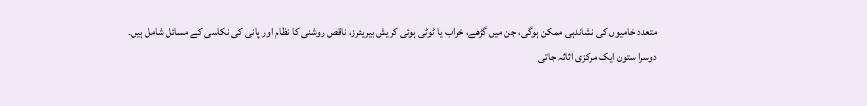متعدد خامیوں کی نشاندہی ممکن ہوگی، جن میں گڑھے، خراب یا ٹوٹی ہوئی کریش بیریئرز، ناقص روشنی کا نظام اور پانی کی نکاسی کے مسائل شامل ہیں۔
دوسرا ستون ایک مرکزی اثاثہ جاتی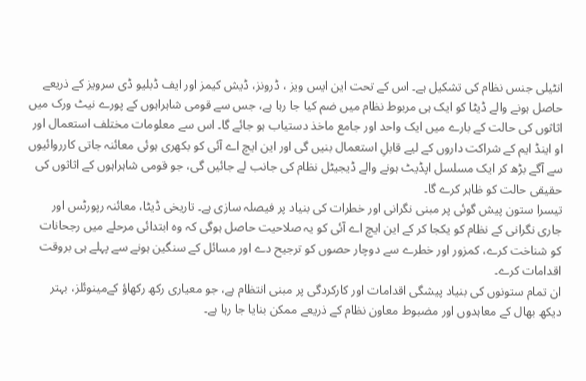انٹیلی جنس نظام کی تشکیل ہے۔ اس کے تحت این ایس ویز ، ڈرونز، ڈیش کیمز اور ایف ڈبلیو ڈی سرویز کے ذریعے حاصل ہونے والے ڈیٹا کو ایک ہی مربوط نظام میں ضم کیا جا رہا ہے، جس سے قومی شاہراہوں کے پورے نیٹ ورک میں اثاثوں کی حالت کے بارے میں ایک واحد اور جامع ماخذ دستیاب ہو جائے گا۔ اس سے معلومات مختلف استعمال اور او اینڈ ایم کے شراکت داروں کے لیے قابلِ استعمال بنیں گی اور این ایچ اے آئی کو بکھری ہوئی معائنہ جاتی کارروائیوں سے آگے بڑھ کر ایک مسلسل اپڈیٹ ہونے والے ڈیجیٹل نظام کی جانب لے جائیں گی، جو قومی شاہراہوں کے اثاثوں کی حقیقی حالت کو ظاہر کرے گا۔
تیسرا ستون پیش گوئی پر مبنی نگرانی اور خطرات کی بنیاد پر فیصلہ سازی ہے۔ تاریخی ڈیٹا، معائنہ رپورٹس اور جاری نگرانی کے نظام کو یکجا کر کے این ایچ اے آئی کو یہ صلاحیت حاصل ہوگی کہ وہ ابتدائی مرحلے میں رجحانات کو شناخت کرے، کمزور اور خطرے سے دوچار حصوں کو ترجیح دے اور مسائل کے سنگین ہونے سے پہلے ہی بروقت اقدامات کرے۔
ان تمام ستونوں کی بنیاد پیشگی اقدامات اور کارکردگی پر مبنی انتظام ہے، جو معیاری رکھ رکھاؤ کےمینوئلز، بہتر دیکھ بھال کے معاہدوں اور مضبوط معاون نظام کے ذریعے ممکن بنایا جا رہا ہے۔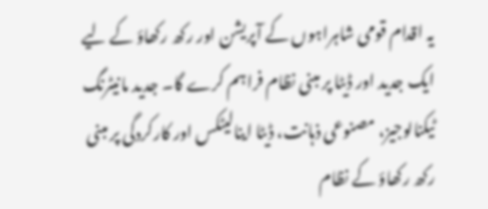یہ اقدام قومی شاہراہوں کے آپریشن اور رکھ رکھاؤ کے لیے ایک جدید اور ڈیٹا پر مبنی نظام فراہم کرے گا۔ جدید مانیٹرنگ ٹیکنالوجیز، مصنوعی ذہانت، ڈیٹا اینالیٹکس اور کارکردگی پر مبنی رکھ رکھاؤ کے نظام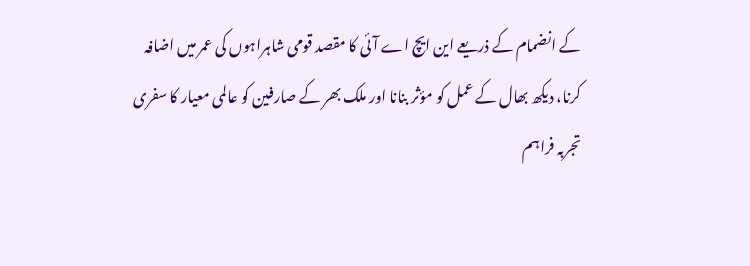کے انضمام کے ذریعے این ایچ اے آئی کا مقصد قومی شاہراہوں کی عمر میں اضافہ کرنا، دیکھ بھال کے عمل کو مؤثر بنانا اور ملک بھر کے صارفین کو عالمی معیار کا سفری تجربہ فراہم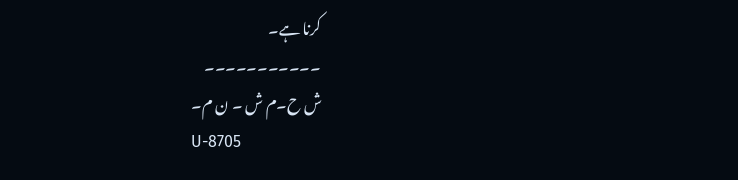کرنا ہے۔
۔۔۔۔۔۔۔۔۔۔۔
ش ح۔م ش ۔ ن م۔
U-8705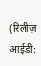(रिलीज़ आईडी: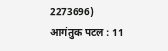2273696)
आगंतुक पटल : 11